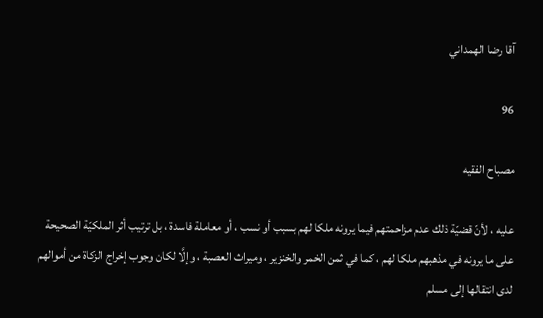آقا رضا الهمداني

96

مصباح الفقيه

عليه ، لأنّ قضيّة ذلك عدم مزاحمتهم فيما يرونه ملكا لهم بسبب أو نسب ، أو معاملة فاسدة ، بل ترتيب أثر الملكيّة الصحيحة على ما يرونه في مذهبهم ملكا لهم ، كما في ثمن الخمر والخنزير ، وميراث العصبة ، وإلَّا لكان وجوب إخراج الزكاة من أموالهم لدى انتقالها إلى مسلم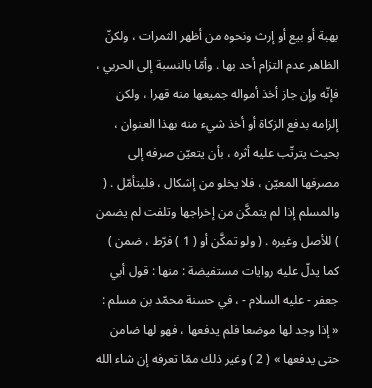بهبة أو بيع أو إرث ونحوه من أظهر الثمرات ، ولكنّ الظاهر عدم التزام أحد بها . وأمّا بالنسبة إلى الحربي ، فإنّه وإن جاز أخذ أمواله جميعها منه قهرا ، ولكن إلزامه بدفع الزكاة أو أخذ شيء منه بهذا العنوان ، بحيث يترتّب عليه أثره ، بأن يتعيّن صرفه إلى مصرفها المعيّن ، فلا يخلو من إشكال ، فليتأمّل . ( والمسلم إذا لم يتمكَّن من إخراجها وتلفت لم يضمن ) للأصل وغيره . ( ولو تمكَّن أو ( 1 ) فرّط ، ضمن ) كما يدلّ عليه روايات مستفيضة : منها : قول أبي جعفر - عليه السلام - ، في حسنة محمّد بن مسلم : « إذا وجد لها موضعا فلم يدفعها ، فهو لها ضامن حتى يدفعها » ( 2 ) وغير ذلك ممّا تعرفه إن شاء الله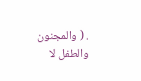. ( والمجنون والطفل لا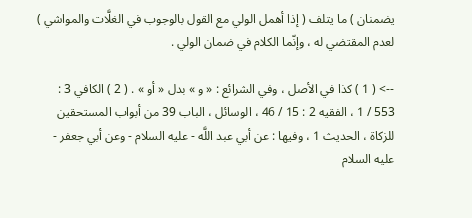يضمنان ) ما يتلف ( إذا أهمل الولي مع القول بالوجوب في الغلَّات والمواشي ) لعدم المقتضي له ، وإنّما الكلام في ضمان الولي .

--> ( 1 ) كذا في الأصل ، وفي الشرائع : « و » بدل « أو » . ( 2 ) الكافي 3 : 553 / 1 ، الفقيه 2 : 15 / 46 ، الوسائل ، الباب 39 من أبواب المستحقين للزكاة ، الحديث 1 ، وفيها : عن أبي عبد اللَّه - عليه السلام - وعن أبي جعفر - عليه السلام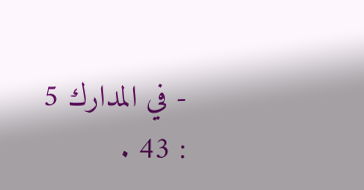- في المدارك 5 : 43 .